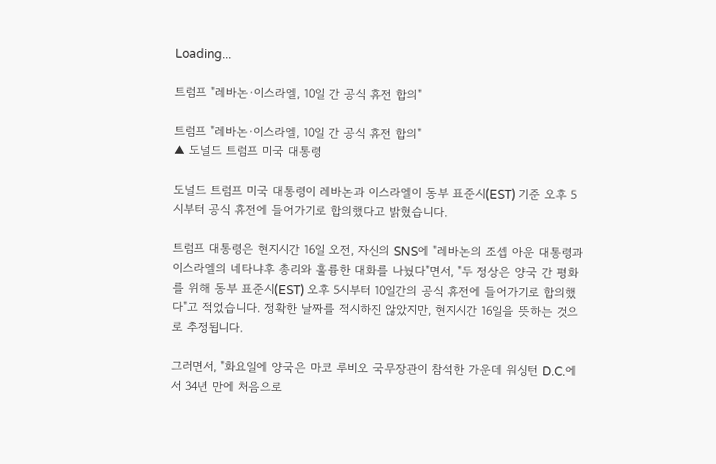Loading...

트럼프 "레바논·이스라엘, 10일 간 공식 휴전 합의"

트럼프 "레바논·이스라엘, 10일 간 공식 휴전 합의"
▲ 도널드 트럼프 미국 대통령

도널드 트럼프 미국 대통령이 레바논과 이스라엘이 동부 표준시(EST) 기준 오후 5시부터 공식 휴전에 들어가기로 합의했다고 밝혔습니다.

트럼프 대통령은 현지시간 16일 오전, 자신의 SNS에 "레바논의 조셉 아운 대통령과 이스라엘의 네타냐후 총리와 훌륭한 대화를 나눴다"면서, "두 정상은 양국 간 평화를 위해 동부 표준시(EST) 오후 5시부터 10일간의 공식 휴전에 들어가기로 합의했다"고 적었습니다. 정확한 날짜를 적시하진 않았지만, 현지시간 16일을 뜻하는 것으로 추정됩니다.

그러면서, "화요일에 양국은 마코 루비오 국무장관이 참석한 가운데 워싱턴 D.C.에서 34년 만에 처음으로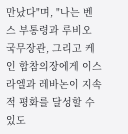만났다"며, "나는 벤스 부통령과 루비오 국무장관, 그리고 케인 합참의장에게 이스라엘과 레바논이 지속적 평화를 달성할 수 있도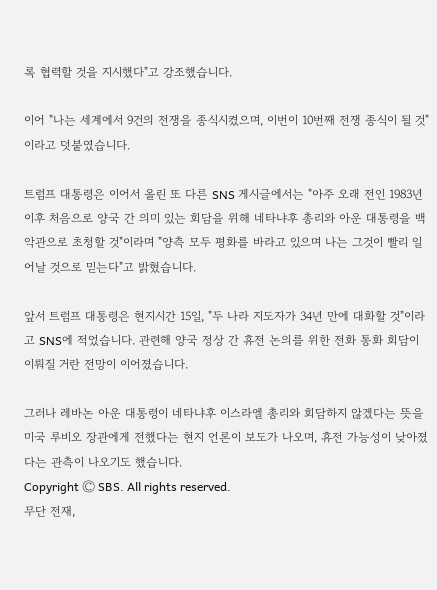록 협력할 것을 지시했다"고 강조했습니다.

이어 "나는 세계에서 9건의 전쟁을 종식시켰으며, 이번이 10번째 전쟁 종식이 될 것"이라고 덧붙였습니다.

트럼프 대통령은 이어서 올린 또 다른 SNS 게시글에서는 "아주 오래 전인 1983년 이후 처음으로 양국 간 의미 있는 회담을 위해 네타냐후 총리와 아운 대통령을 백악관으로 초청할 것"이라며 "양측 모두 평화를 바라고 있으며 나는 그것이 빨리 일어날 것으로 믿는다"고 밝혔습니다.

앞서 트럼프 대통령은 현지시간 15일, "두 나라 지도자가 34년 만에 대화할 것"이라고 SNS에 적었습니다. 관련해 양국 정상 간 휴전 논의를 위한 전화 통화 회담이 이뤄질 거란 전망이 이어졌습니다.

그러나 레바논 아운 대통령이 네타냐후 이스라엘 총리와 회담하지 않겠다는 뜻을 미국 루비오 장관에게 전했다는 현지 언론이 보도가 나오며, 휴전 가능성이 낮아졌다는 관측이 나오기도 했습니다.
Copyright Ⓒ SBS. All rights reserved.
무단 전재,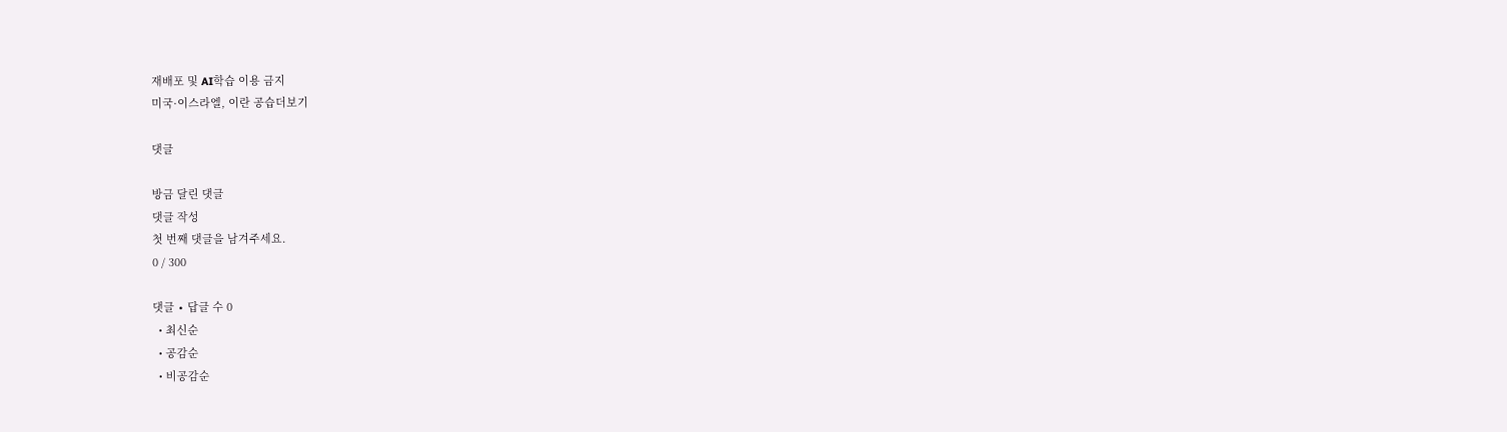재배포 및 AI학습 이용 금지
미국·이스라엘, 이란 공습더보기

댓글

방금 달린 댓글
댓글 작성
첫 번째 댓글을 남겨주세요.
0 / 300

댓글 ∙ 답글 수 0
  • 최신순
  • 공감순
  • 비공감순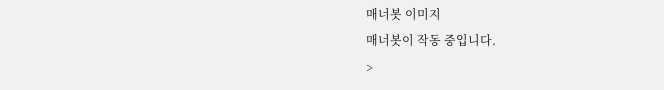매너봇 이미지
매너봇이 작동 중입니다.
>